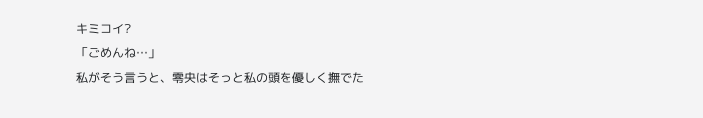キミコイ?
「ごめんね…」
私がそう言うと、零央はそっと私の頭を優しく撫でた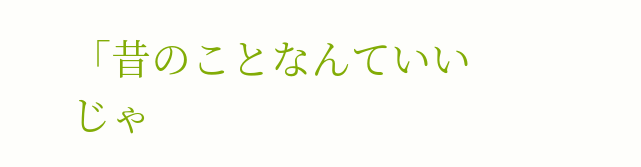「昔のことなんていいじゃ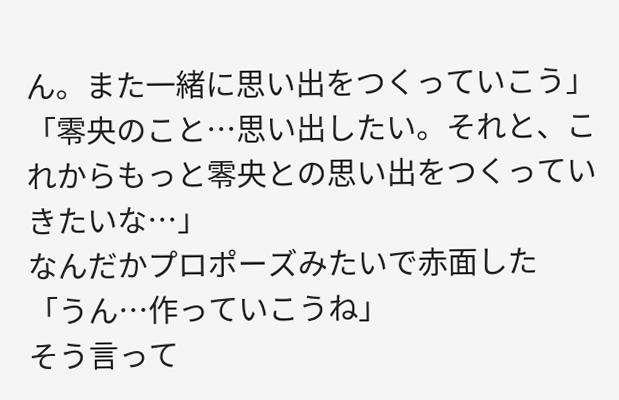ん。また一緒に思い出をつくっていこう」
「零央のこと…思い出したい。それと、これからもっと零央との思い出をつくっていきたいな…」
なんだかプロポーズみたいで赤面した
「うん…作っていこうね」
そう言って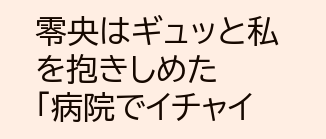零央はギュッと私を抱きしめた
「病院でイチャイ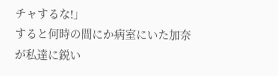チャするな!」
すると何時の間にか病室にいた加奈が私達に鋭い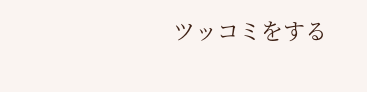ツッコミをする